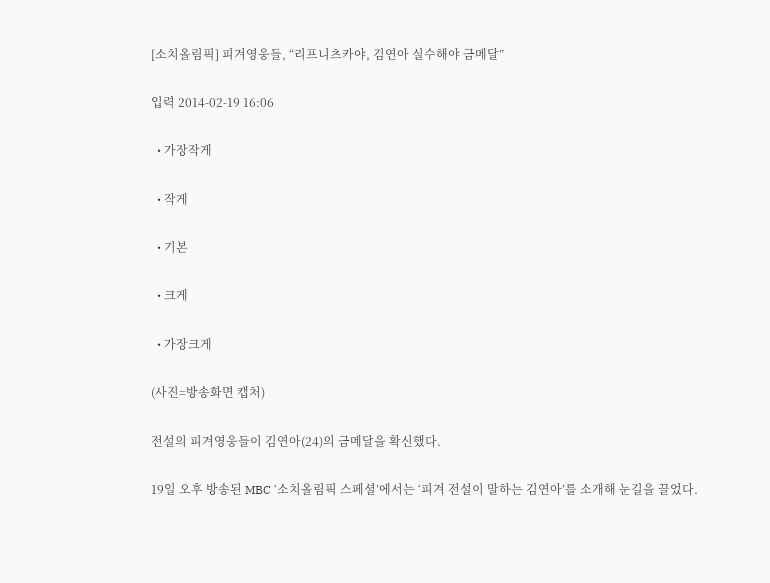[소치올림픽] 피겨영웅들, “리프니츠카야, 김연아 실수해야 금메달”

입력 2014-02-19 16:06

  • 가장작게

  • 작게

  • 기본

  • 크게

  • 가장크게

(사진=방송화면 캡처)

전설의 피겨영웅들이 김연아(24)의 금메달을 확신했다.

19일 오후 방송된 MBC ‘소치올림픽 스페셜’에서는 ‘피겨 전설이 말하는 김연아’를 소개해 눈길을 끌었다.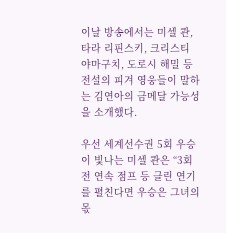이날 방송에서는 미셀 콴, 타라 리핀스키, 크리스티 야마구치, 도로시 해밀 등 전설의 피겨 영웅들이 말하는 김연아의 금메달 가능성을 소개했다.

우선 세계선수권 5회 우승이 빛나는 미셀 콴은 “3회전 연속 점프 등 클린 연기를 펼친다면 우승은 그녀의 몫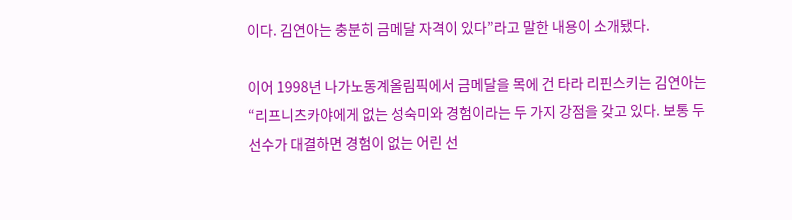이다. 김연아는 충분히 금메달 자격이 있다”라고 말한 내용이 소개됐다.

이어 1998년 나가노동계올림픽에서 금메달을 목에 건 타라 리핀스키는 김연아는 “리프니츠카야에게 없는 성숙미와 경험이라는 두 가지 강점을 갖고 있다. 보통 두 선수가 대결하면 경험이 없는 어린 선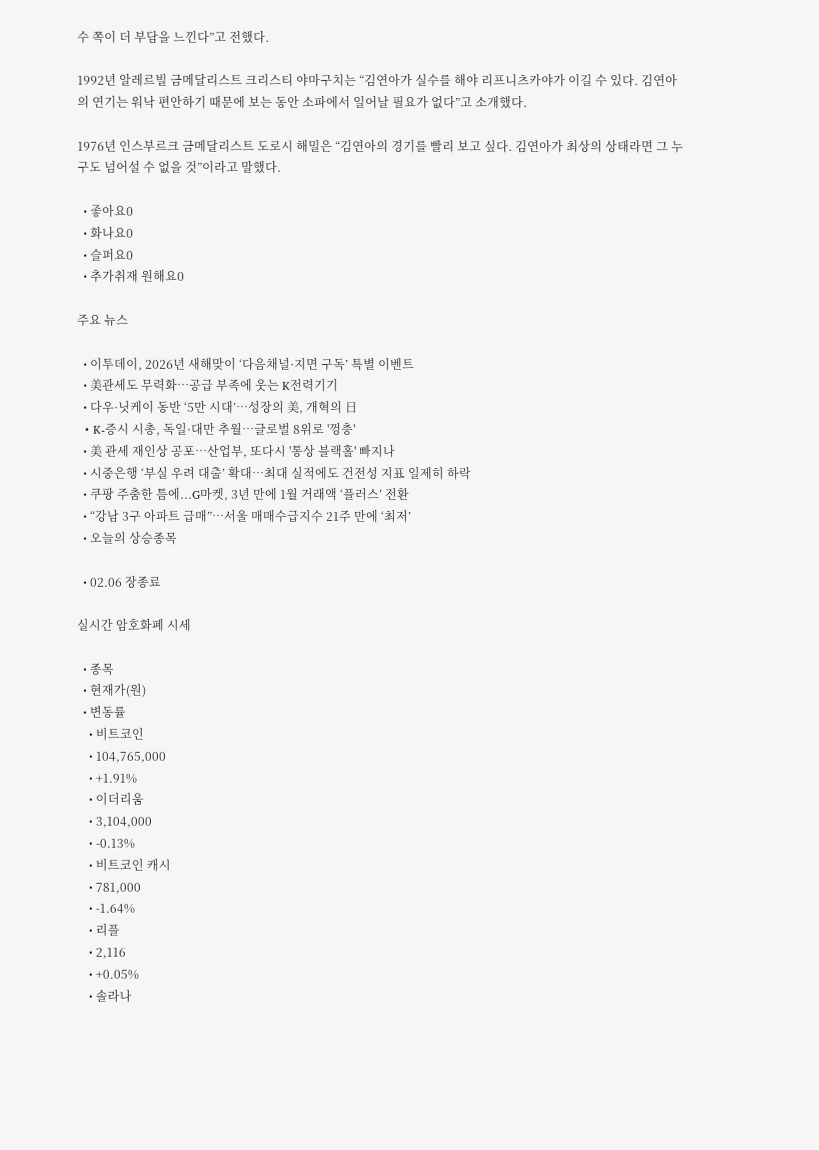수 쪽이 더 부담을 느낀다”고 전했다.

1992년 알레르빌 금메달리스트 크리스티 야마구치는 “김연아가 실수를 해야 리프니츠카야가 이길 수 있다. 김연아의 연기는 워낙 편안하기 때문에 보는 동안 소파에서 일어날 필요가 없다”고 소개했다.

1976년 인스부르크 금메달리스트 도로시 해밀은 “김연아의 경기를 빨리 보고 싶다. 김연아가 최상의 상태라면 그 누구도 넘어설 수 없을 것”이라고 말했다.

  • 좋아요0
  • 화나요0
  • 슬퍼요0
  • 추가취재 원해요0

주요 뉴스

  • 이투데이, 2026년 새해맞이 ‘다음채널·지면 구독’ 특별 이벤트
  • 美관세도 무력화…공급 부족에 웃는 K전력기기
  • 다우·닛케이 동반 ‘5만 시대’⋯성장의 美, 개혁의 日
  • K-증시 시총, 독일·대만 추월…글로벌 8위로 '껑충'
  • 美 관세 재인상 공포⋯산업부, 또다시 '통상 블랙홀' 빠지나
  • 시중은행 ‘부실 우려 대출’ 확대…최대 실적에도 건전성 지표 일제히 하락
  • 쿠팡 주춤한 틈에...G마켓, 3년 만에 1월 거래액 ‘플러스’ 전환
  • “강남 3구 아파트 급매”…서울 매매수급지수 21주 만에 ‘최저’
  • 오늘의 상승종목

  • 02.06 장종료

실시간 암호화폐 시세

  • 종목
  • 현재가(원)
  • 변동률
    • 비트코인
    • 104,765,000
    • +1.91%
    • 이더리움
    • 3,104,000
    • -0.13%
    • 비트코인 캐시
    • 781,000
    • -1.64%
    • 리플
    • 2,116
    • +0.05%
    • 솔라나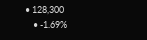• 128,300
    • -1.69%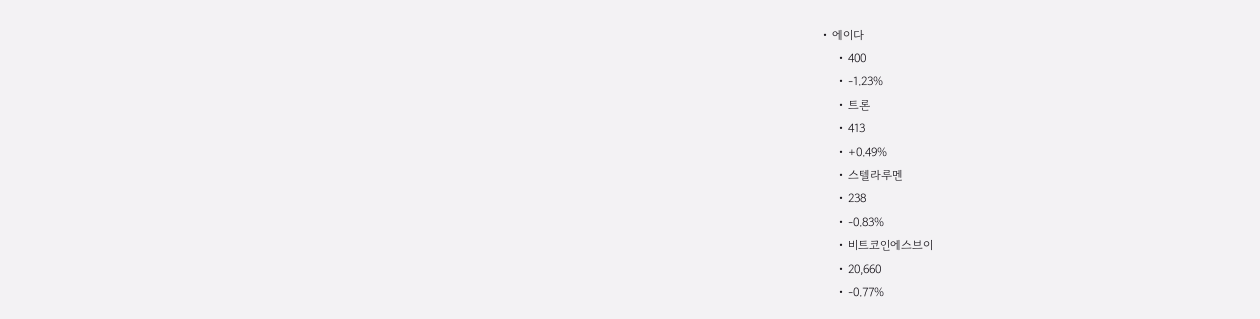• 에이다
    • 400
    • -1.23%
    • 트론
    • 413
    • +0.49%
    • 스텔라루멘
    • 238
    • -0.83%
    • 비트코인에스브이
    • 20,660
    • -0.77%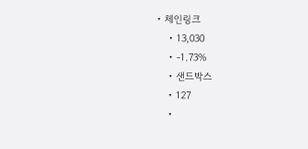• 체인링크
    • 13,030
    • -1.73%
    • 샌드박스
    • 127
    •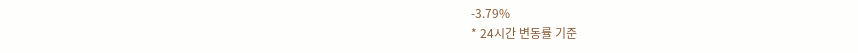-3.79%
* 24시간 변동률 기준